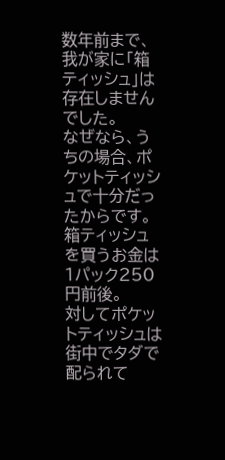数年前まで、我が家に「箱ティッシュ」は存在しませんでした。
なぜなら、うちの場合、ポケットティッシュで十分だったからです。
箱ティッシュを買うお金は1パック250円前後。
対してポケットティッシュは街中でタダで配られて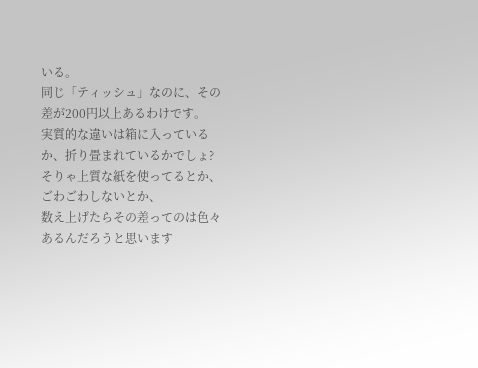いる。
同じ「ティッシュ」なのに、その差が200円以上あるわけです。
実質的な違いは箱に入っているか、折り畳まれているかでしょ?
そりゃ上質な紙を使ってるとか、
ごわごわしないとか、
数え上げたらその差ってのは色々あるんだろうと思います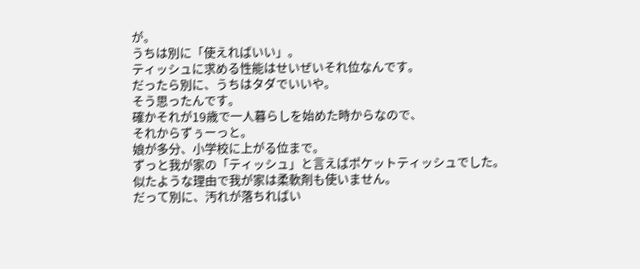が。
うちは別に「使えればいい」。
ティッシュに求める性能はせいぜいそれ位なんです。
だったら別に、うちはタダでいいや。
そう思ったんです。
確かそれが19歳で一人暮らしを始めた時からなので、
それからずぅーっと。
娘が多分、小学校に上がる位まで。
ずっと我が家の「ティッシュ」と言えばポケットティッシュでした。
似たような理由で我が家は柔軟剤も使いません。
だって別に、汚れが落ちればい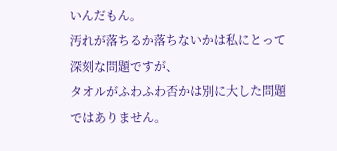いんだもん。
汚れが落ちるか落ちないかは私にとって深刻な問題ですが、
タオルがふわふわ否かは別に大した問題ではありません。